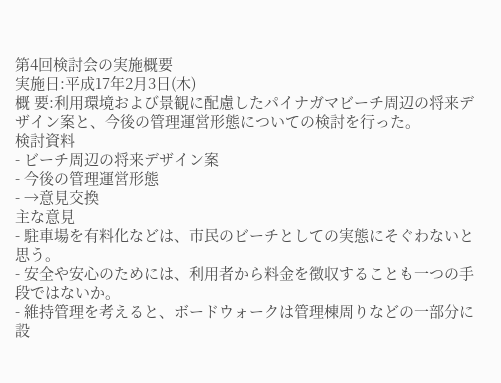第4回検討会の実施概要
実施日:平成17年2月3日(木)
概 要:利用環境および景観に配慮したパイナガマビーチ周辺の将来デザイン案と、今後の管理運営形態についての検討を行った。
検討資料
- ビーチ周辺の将来デザイン案
- 今後の管理運営形態
- →意見交換
主な意見
- 駐車場を有料化などは、市民のビーチとしての実態にそぐわないと思う。
- 安全や安心のためには、利用者から料金を徴収することも一つの手段ではないか。
- 維持管理を考えると、ボードウォークは管理棟周りなどの一部分に設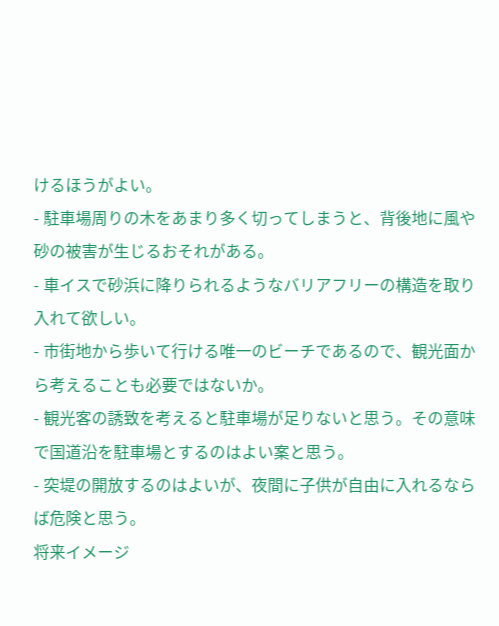けるほうがよい。
- 駐車場周りの木をあまり多く切ってしまうと、背後地に風や砂の被害が生じるおそれがある。
- 車イスで砂浜に降りられるようなバリアフリーの構造を取り入れて欲しい。
- 市街地から歩いて行ける唯一のビーチであるので、観光面から考えることも必要ではないか。
- 観光客の誘致を考えると駐車場が足りないと思う。その意味で国道沿を駐車場とするのはよい案と思う。
- 突堤の開放するのはよいが、夜間に子供が自由に入れるならば危険と思う。
将来イメージ